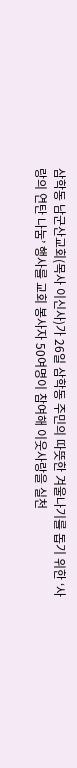삼학동 남군산교회(목사 이신사)가 26일 삼학동 주민의 따뜻한 겨울나기를 돕기 위한 ‘사랑의 연탄 나눔’ 행사를 교회 봉사자 50여명이 참여해 이웃사랑을 실천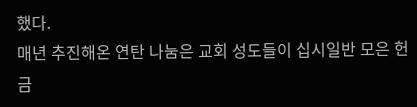했다.
매년 추진해온 연탄 나눔은 교회 성도들이 십시일반 모은 헌금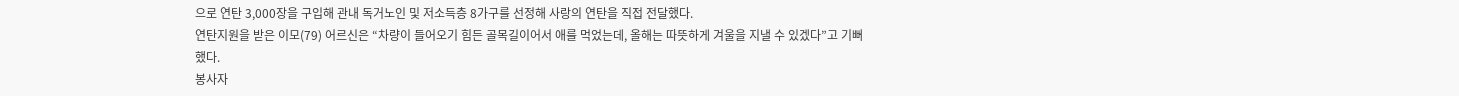으로 연탄 3,000장을 구입해 관내 독거노인 및 저소득층 8가구를 선정해 사랑의 연탄을 직접 전달했다.
연탄지원을 받은 이모(79) 어르신은 “차량이 들어오기 힘든 골목길이어서 애를 먹었는데, 올해는 따뜻하게 겨울을 지낼 수 있겠다”고 기뻐했다.
봉사자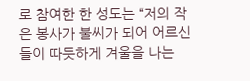로 참여한 한 성도는 “저의 작은 봉사가 불씨가 되어 어르신들이 따듯하게 겨울을 나는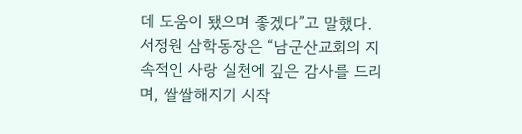데 도움이 됐으며 좋겠다”고 말했다.
서정원 삼학동장은 “남군산교회의 지속적인 사랑 실천에 깊은 감사를 드리며, 쌀쌀해지기 시작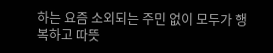하는 요즘 소외되는 주민 없이 모두가 행복하고 따뜻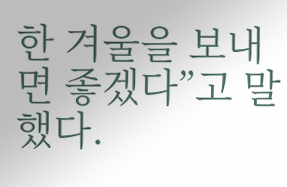한 겨울을 보내면 좋겠다”고 말했다.